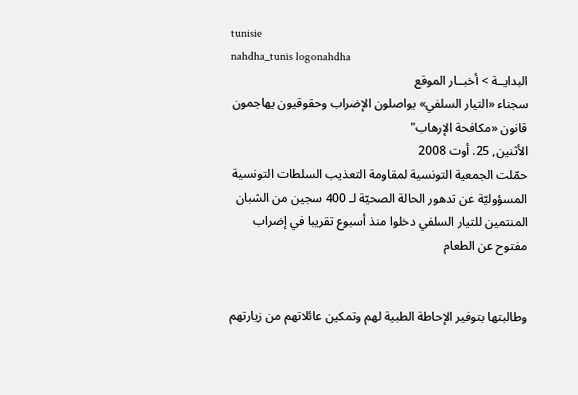tunisie
nahdha_tunis logonahdha
البدايــة > أخبــار الموقع
سجناء «التيار السلفي» يواصلون الإضراب وحقوقيون يهاجمون قانون «مكافحة الإرهاب"
الأثنين, 25. أوت 2008
حمّلت الجمعية التونسية لمقاومة التعذيب السلطات التونسية المسؤوليّة عن تدهور الحالة الصحيّة لـ 400 سجين من الشبان المنتمين للتيار السلفي دخلوا منذ أسبوع تقريبا في إضراب مفتوح عن الطعام


وطالبتها بتوفير الإحاطة الطبية لهم وتمكين عائلاتهم من زيارتهم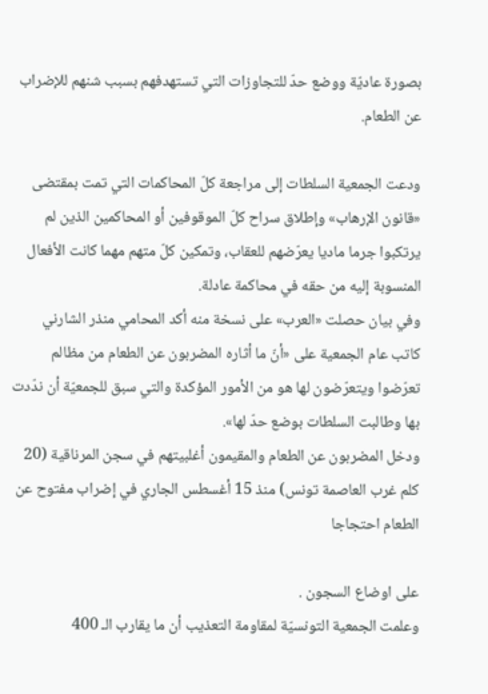بصورة عاديّة ووضع حدّ للتجاوزات التي تستهدفهم بسبب شنهم للإضراب عن الطعام.

ودعت الجمعية السلطات إلى مراجعة كلّ المحاكمات التي تمت بمقتضى «قانون الإرهاب» وإطلاق سراح كلّ الموقوفين أو المحاكمين الذين لم يرتكبوا جرما ماديا يعرّضهم للعقاب، وتمكين كلّ متهم مهما كانت الأفعال المنسوبة إليه من حقه في محاكمة عادلة.
وفي بيان حصلت «العرب» على نسخة منه أكد المحامي منذر الشارني كاتب عام الجمعية على «أنّ ما أثاره المضربون عن الطعام من مظالم تعرّضوا ويتعرّضون لها هو من الأمور المؤكدة والتي سبق للجمعيّة أن ندّدت بها وطالبت السلطات بوضع حدّ لها».
ودخل المضربون عن الطعام والمقيمون أغلبيتهم في سجن المرناقية (20 كلم غرب العاصمة تونس) منذ 15 أغسطس الجاري في إضراب مفتوح عن الطعام احتجاجا

على اوضاع السجون .
وعلمت الجمعية التونسيّة لمقاومة التعذيب أن ما يقارب الـ 400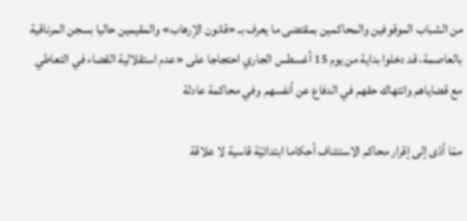من الشباب الموقوفين والمحاكمين بمقتضى ما يعرف بـ «قانون الإرهاب» والمقيمين حاليا بسجن المرناقية بالعاصمة، قد دخلوا بداية من يوم 15 أغسطس الجاري احتجاجا على «عدم استقلالية القضاء في التعاطي مع قضاياهم وانتهاك حقهم في الدفاع عن أنفسهم وفي محاكمة عادلة

ممّا أدّى إلى إقرار محاكم الاستئناف أحكاما ابتدائيّة قاسية لا علاقة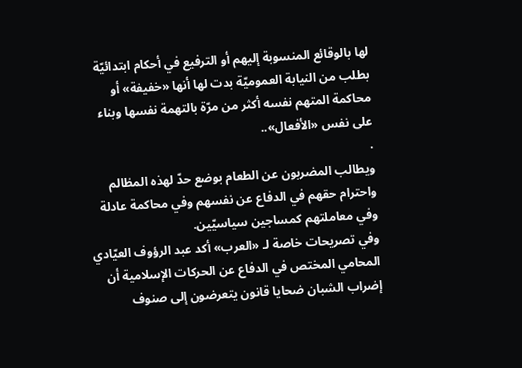لها بالوقائع المنسوبة إليهم أو الترفيع في أحكام ابتدائيّة بطلب من النيابة العموميّة بدت لها أنها «خفيفة» أو محاكمة المتهم نفسه أكثر من مرّة بالتهمة نفسها وبناء على نفس «الأفعال»..
.
ويطالب المضربون عن الطعام بوضع حدّ لهذه المظالم واحترام حقهم في الدفاع عن نفسهم وفي محاكمة عادلة وفي معاملتهم كمساجين سياسيّين.
وفي تصريحات خاصة لـ «العرب» أكد عبد الرؤوف العيّادي المحامي المختص في الدفاع عن الحركات الإسلامية أن إضراب الشبان ضحايا قانون يتعرضون إلى صنوف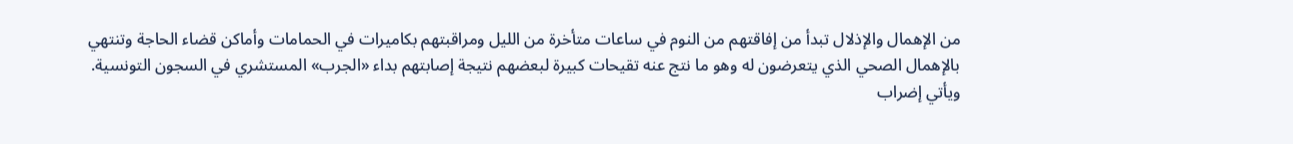من الإهمال والإذلال تبدأ من إفاقتهم من النوم في ساعات متأخرة من الليل ومراقبتهم بكاميرات في الحمامات وأماكن قضاء الحاجة وتنتهي بالإهمال الصحي الذي يتعرضون له وهو ما نتج عنه تقيحات كبيرة لبعضهم نتيجة إصابتهم بداء «الجرب» المستشري في السجون التونسية.
ويأتي إضراب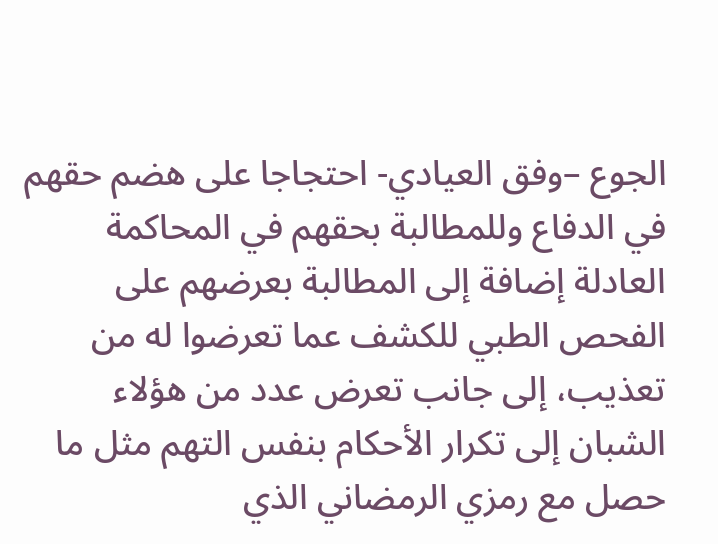الجوع –وفق العيادي- احتجاجا على هضم حقهم في الدفاع وللمطالبة بحقهم في المحاكمة العادلة إضافة إلى المطالبة بعرضهم على الفحص الطبي للكشف عما تعرضوا له من تعذيب، إلى جانب تعرض عدد من هؤلاء الشبان إلى تكرار الأحكام بنفس التهم مثل ما حصل مع رمزي الرمضاني الذي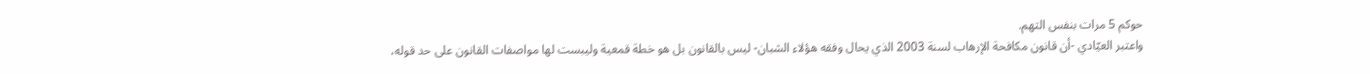حوكم 5 مرات بنفس التهم.
واعتبر العيّادي -أن قانون مكافحة الإرهاب لسنة 2003 الذي يحال وفقه هؤلاء الشبان- ليس بالقانون بل هو خطة قمعية وليبست لها مواصفات القانون على حد قوله،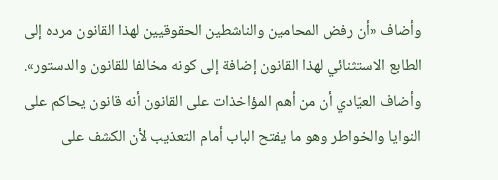وأضاف «أن رفض المحامين والناشطين الحقوقيين لهذا القانون مرده إلى الطابع الاستثنائي لهذا القانون إضافة إلى كونه مخالفا للقانون والدستور».
وأضاف العيّادي أن من أهم المؤاخذات على القانون أنه قانون يحاكم على النوايا والخواطر وهو ما يفتح الباب أمام التعذيب لأن الكشف على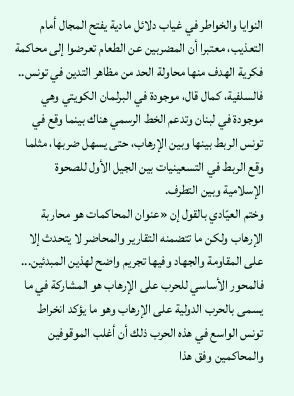النوايا والخواطر في غياب دلائل مادية يفتح المجال أمام التعذيب، معتبرا أن المضربين عن الطعام تعرضوا إلى محاكمة فكرية الهدف منها محاولة الحد من مظاهر التدين في تونس.. فالسلفية، كمال قال، موجودة في البرلمان الكويتي وهي موجودة في لبنان وتدعم الخط الرسمي هناك بينما وقع في تونس الربط بينها وبين الإرهاب، حتى يسهل ضربها، مثلما وقع الربط في التسعينيات بين الجيل الأول للصحوة الإسلامية وبين التطرف.
وختم العيّادي بالقول إن «عنوان المحاكمات هو محاربة الإرهاب ولكن ما تتضمنه التقارير والمحاضر لا يتحدث إلا على المقاومة والجهاد وفيها تجريم واضح لهذين المبدئين... فالمحور الأساسي للحرب على الإرهاب هو المشاركة في ما يسمى بالحرب الدولية على الإرهاب وهو ما يؤكد انخراط تونس الواسع في هذه الحرب ذلك أن أغلب الموقوفين والمحاكمين وفق هذا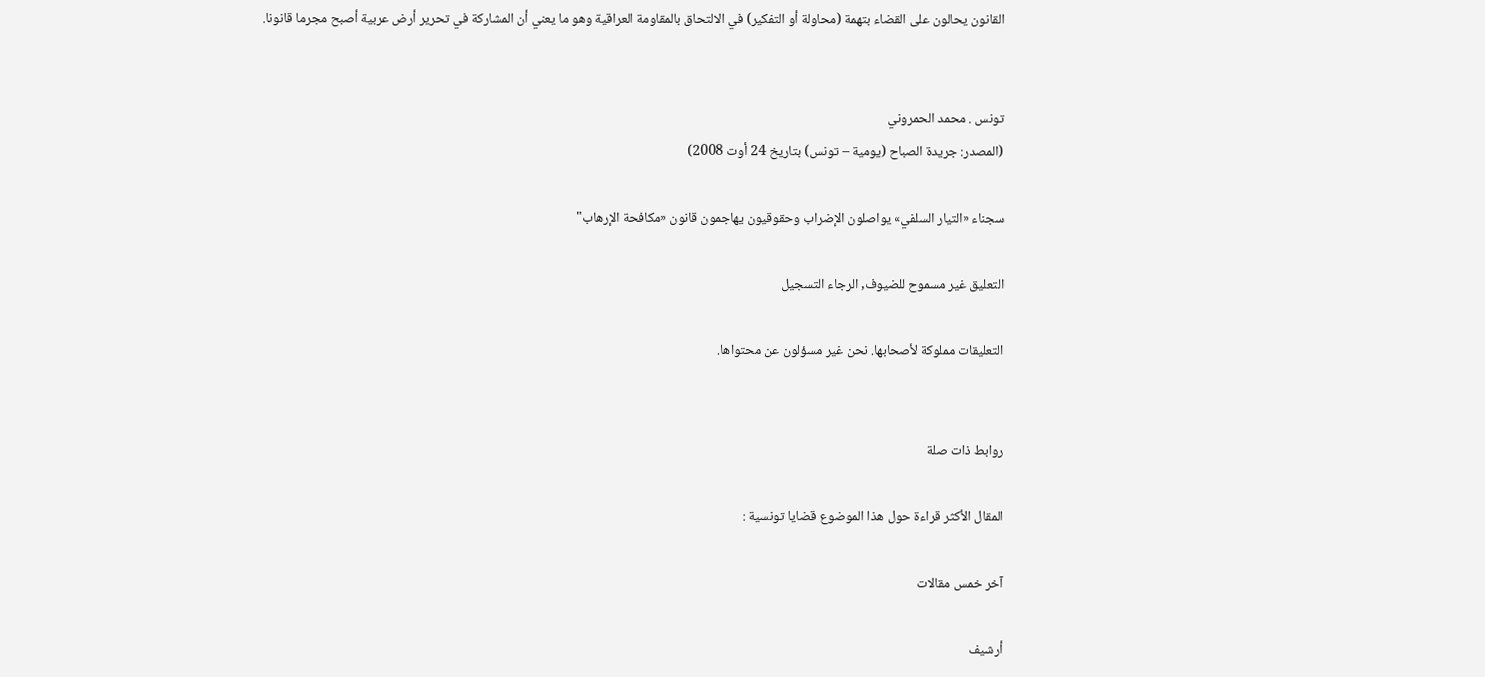القانون يحالون على القضاء بتهمة (محاولة أو التفكير) في الالتحاق بالمقاومة العراقية وهو ما يعني أن المشاركة في تحرير أرض عربية أصبح مجرما قانونا.


تونس . محمد الحمروني
(المصدر: جريدة الصباح (يومية – تونس) بتاريخ 24 أوت 2008)

سجناء «التيار السلفي» يواصلون الإضراب وحقوقيون يهاجمون قانون «مكافحة الإرهاب"

التعليق غير مسموح للضيوف, الرجاء التسجيل

التعليقات مملوكة لأصحابها. نحن غير مسؤلون عن محتواها.


روابط ذات صلة

المقال الأكثر قراءة حول هذا الموضوع قضايا تونسية :

آخر خمس مقالات

أرشيف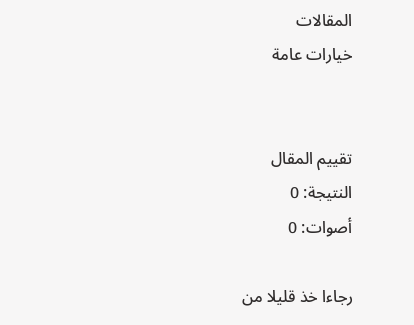المقالات
خيارات عامة


تقييم المقال
النتيجة: 0
أصوات: 0

رجاءا خذ قليلا من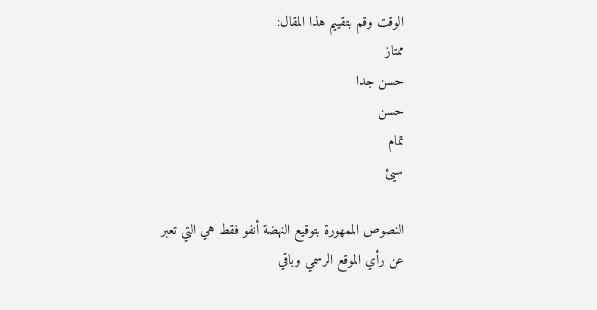الوقت وقم بتقييم هذا المقال:
ممتاز
حسن جدا
حسن
تمام
سيئ

النصوص الممهورة بتوقيع النهضة أنفو فقط هي التي تعبر عن رأي الموقع الرسمي وباقي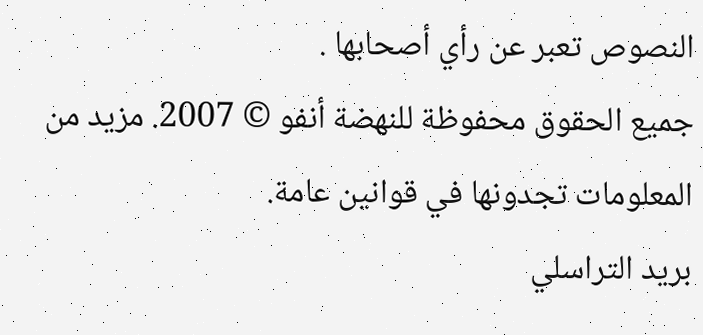النصوص تعبر عن رأي أصحابها .
جميع الحقوق محفوظة للنهضة أنفو © 2007. مزيد من المعلومات تجدونها في قوانين عامة.
بريد التراسلي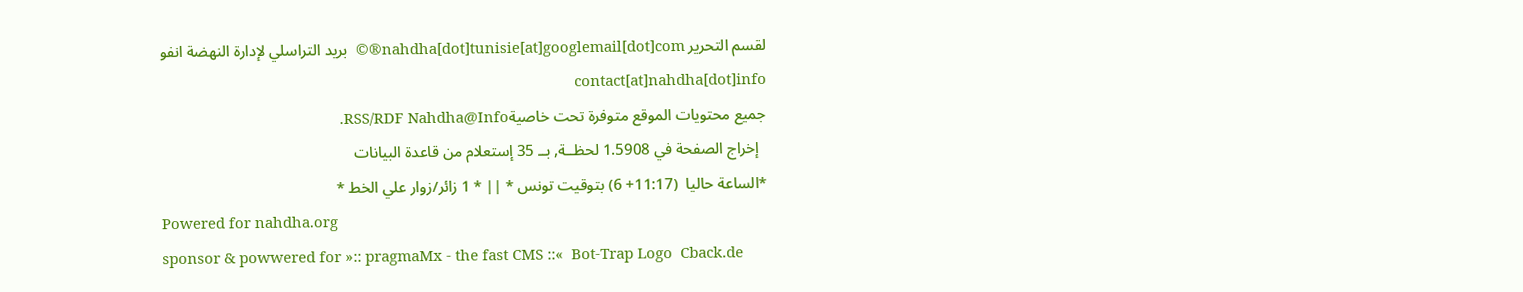لقسم التحرير nahdha[dot]tunisie[at]googlemail[dot]com®©  بريد التراسلي لإدارة النهضة انفو contact[at]nahdha[dot]info
جميع محتويات الموقع متوفرة تحت خاصيةRSS/RDF Nahdha@Info.
  إخراج الصفحة في 1.5908 لحظــة, بــ 35 إستعلام من قاعدة البيانات
*الساعة حاليا  (11:17+ 6) بتوقيت تونس * || * 1 زائر/زوار علي الخط *
Powered for nahdha.org
sponsor & powwered for »:: pragmaMx - the fast CMS ::«  Bot-Trap Logo  Cback.de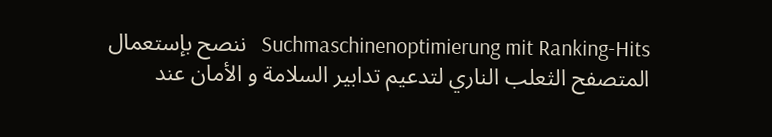Suchmaschinenoptimierung mit Ranking-Hits   ننصح بإستعمال المتصفح الثعلب الناري لتدعيم تدابير السلامة و الأمان عند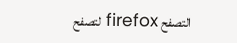التصفح firefox لتصفح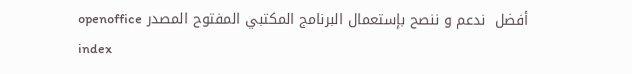أفضل  ندعم و ننصح بإستعمال البرنامج المكتبي المفتوح المصدر openoffice
index